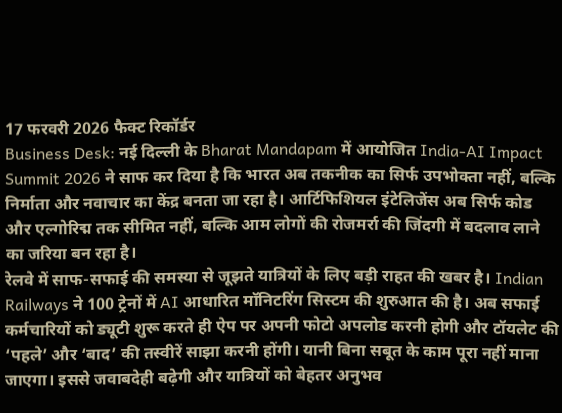17 फरवरी 2026 फैक्ट रिकॉर्डर
Business Desk: नई दिल्ली के Bharat Mandapam में आयोजित India-AI Impact Summit 2026 ने साफ कर दिया है कि भारत अब तकनीक का सिर्फ उपभोक्ता नहीं, बल्कि निर्माता और नवाचार का केंद्र बनता जा रहा है। आर्टिफिशियल इंटेलिजेंस अब सिर्फ कोड और एल्गोरिद्म तक सीमित नहीं, बल्कि आम लोगों की रोजमर्रा की जिंदगी में बदलाव लाने का जरिया बन रहा है।
रेलवे में साफ-सफाई की समस्या से जूझते यात्रियों के लिए बड़ी राहत की खबर है। Indian Railways ने 100 ट्रेनों में AI आधारित मॉनिटरिंग सिस्टम की शुरुआत की है। अब सफाई कर्मचारियों को ड्यूटी शुरू करते ही ऐप पर अपनी फोटो अपलोड करनी होगी और टॉयलेट की ‘पहले’ और ‘बाद’ की तस्वीरें साझा करनी होंगी। यानी बिना सबूत के काम पूरा नहीं माना जाएगा। इससे जवाबदेही बढ़ेगी और यात्रियों को बेहतर अनुभव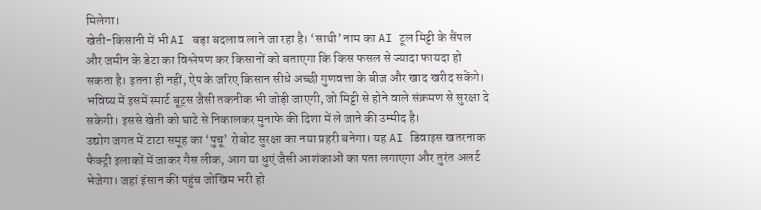मिलेगा।
खेती-किसानी में भी AI बड़ा बदलाव लाने जा रहा है। ‘साथी’ नाम का AI टूल मिट्टी के सैंपल और जमीन के डेटा का विश्लेषण कर किसानों को बताएगा कि किस फसल से ज्यादा फायदा हो सकता है। इतना ही नहीं, ऐप के जरिए किसान सीधे अच्छी गुणवत्ता के बीज और खाद खरीद सकेंगे। भविष्य में इसमें स्मार्ट बूट्स जैसी तकनीक भी जोड़ी जाएगी, जो मिट्टी से होने वाले संक्रमण से सुरक्षा दे सकेगी। इससे खेती को घाटे से निकालकर मुनाफे की दिशा में ले जाने की उम्मीद है।
उद्योग जगत में टाटा समूह का ‘पुचू’ रोबोट सुरक्षा का नया प्रहरी बनेगा। यह AI डिवाइस खतरनाक फैक्ट्री इलाकों में जाकर गैस लीक, आग या धुएं जैसी आशंकाओं का पता लगाएगा और तुरंत अलर्ट भेजेगा। जहां इंसान की पहुंच जोखिम भरी हो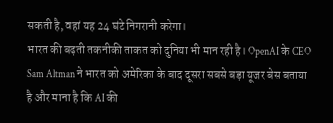सकती है, वहां यह 24 घंटे निगरानी करेगा।
भारत की बढ़ती तकनीकी ताकत को दुनिया भी मान रही है। OpenAI के CEO Sam Altman ने भारत को अमेरिका के बाद दूसरा सबसे बड़ा यूजर बेस बताया है और माना है कि AI की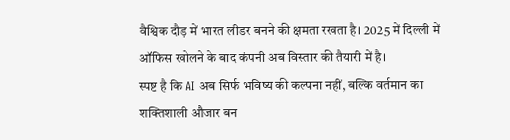वैश्विक दौड़ में भारत लीडर बनने की क्षमता रखता है। 2025 में दिल्ली में ऑफिस खोलने के बाद कंपनी अब विस्तार की तैयारी में है।
स्पष्ट है कि AI अब सिर्फ भविष्य की कल्पना नहीं, बल्कि वर्तमान का शक्तिशाली औजार बन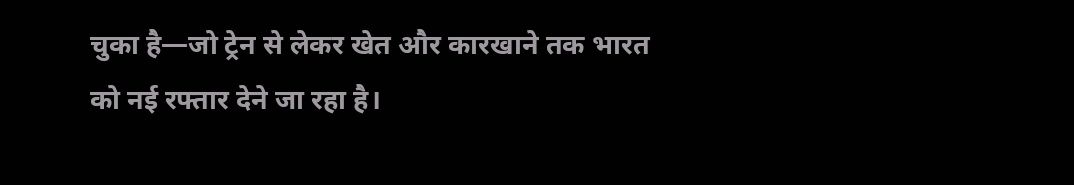चुका है—जो ट्रेन से लेकर खेत और कारखाने तक भारत को नई रफ्तार देने जा रहा है।